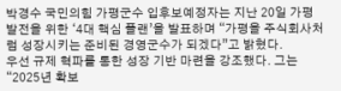박경수 국민의힘 가평군수 입후보예정자는 지난 20일 가평 발전을 위한 ‘4대 핵심 플랜’을 발표하며 “가평을 주식회사처럼 성장시키는 준비된 경영군수가 되겠다”고 밝혔다.
우선 규제 혁파를 통한 성장 기반 마련을 강조했다. 그는 “2025년 확보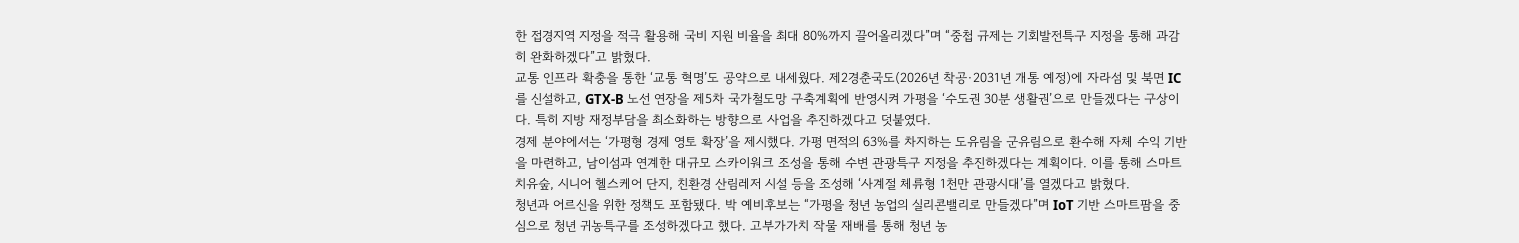한 접경지역 지정을 적극 활용해 국비 지원 비율을 최대 80%까지 끌어올리겠다”며 “중첩 규제는 기회발전특구 지정을 통해 과감히 완화하겠다”고 밝혔다.
교통 인프라 확충을 통한 ‘교통 혁명’도 공약으로 내세웠다. 제2경춘국도(2026년 착공·2031년 개통 예정)에 자라섬 및 북면 IC를 신설하고, GTX-B 노선 연장을 제5차 국가철도망 구축계획에 반영시켜 가평을 ‘수도권 30분 생활권’으로 만들겠다는 구상이다. 특히 지방 재정부담을 최소화하는 방향으로 사업을 추진하겠다고 덧붙였다.
경제 분야에서는 ‘가평형 경제 영토 확장’을 제시했다. 가평 면적의 63%를 차지하는 도유림을 군유림으로 환수해 자체 수익 기반을 마련하고, 남이섬과 연계한 대규모 스카이워크 조성을 통해 수변 관광특구 지정을 추진하겠다는 계획이다. 이를 통해 스마트 치유숲, 시니어 헬스케어 단지, 친환경 산림레저 시설 등을 조성해 ‘사계절 체류형 1천만 관광시대’를 열겠다고 밝혔다.
청년과 어르신을 위한 정책도 포함됐다. 박 예비후보는 “가평을 청년 농업의 실리콘밸리로 만들겠다”며 IoT 기반 스마트팜을 중심으로 청년 귀농특구를 조성하겠다고 했다. 고부가가치 작물 재배를 통해 청년 농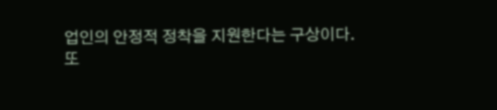업인의 안정적 정착을 지원한다는 구상이다.
또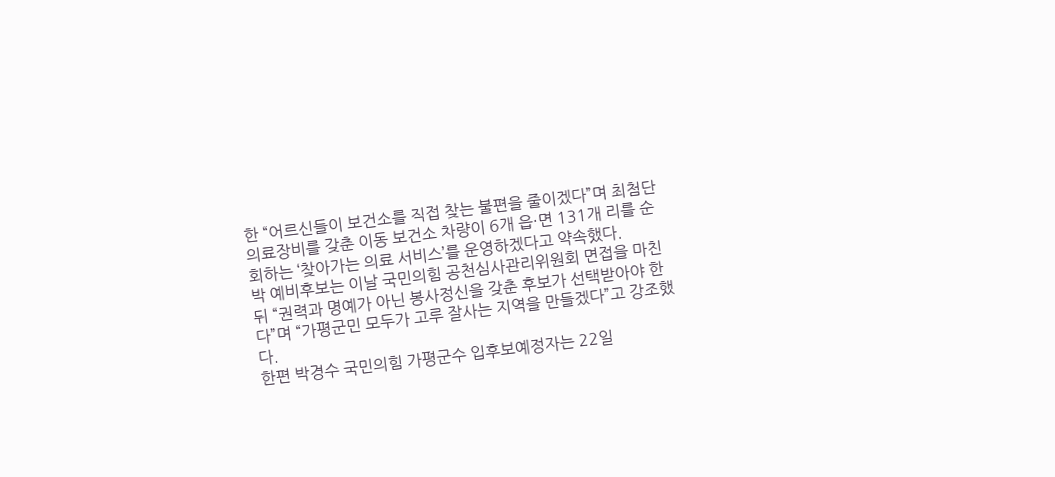한 “어르신들이 보건소를 직접 찾는 불편을 줄이겠다”며 최첨단 의료장비를 갖춘 이동 보건소 차량이 6개 읍·면 131개 리를 순회하는 ‘찾아가는 의료 서비스’를 운영하겠다고 약속했다.
박 예비후보는 이날 국민의힘 공천심사관리위원회 면접을 마친 뒤 “권력과 명예가 아닌 봉사정신을 갖춘 후보가 선택받아야 한다”며 “가평군민 모두가 고루 잘사는 지역을 만들겠다”고 강조했다.
한편 박경수 국민의힘 가평군수 입후보예정자는 22일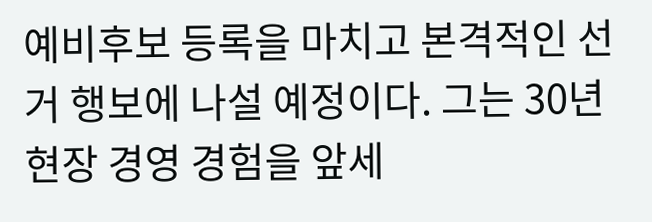예비후보 등록을 마치고 본격적인 선거 행보에 나설 예정이다. 그는 30년 현장 경영 경험을 앞세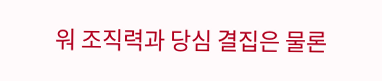워 조직력과 당심 결집은 물론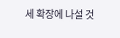세 확장에 나설 것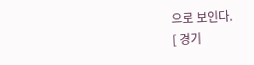으로 보인다.
[ 경기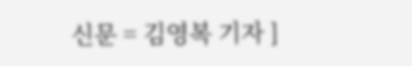신문 = 김영복 기자 ]